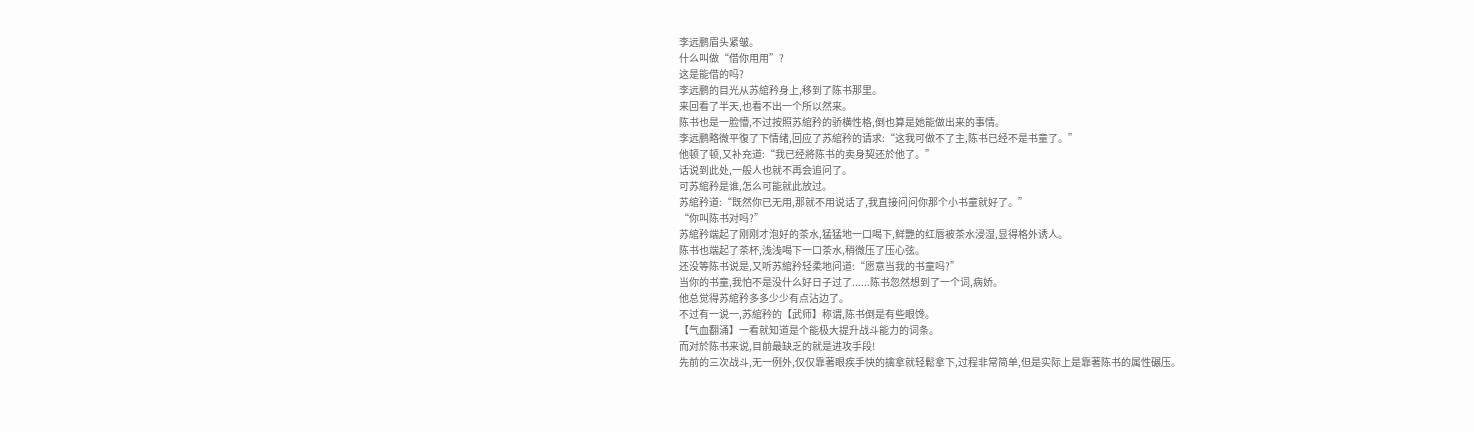李远鹏眉头紧皱。
什么叫做“借你用用”?
这是能借的吗?
李远鹏的目光从苏綰矜身上,移到了陈书那里。
来回看了半天,也看不出一个所以然来。
陈书也是一脸懵,不过按照苏綰矜的骄横性格,倒也算是她能做出来的事情。
李远鹏略微平復了下情绪,回应了苏綰矜的请求:“这我可做不了主,陈书已经不是书童了。”
他顿了顿,又补充道:“我已经將陈书的卖身契还於他了。”
话说到此处,一般人也就不再会追问了。
可苏綰矜是谁,怎么可能就此放过。
苏綰矜道:“既然你已无用,那就不用说话了,我直接问问你那个小书童就好了。”
“你叫陈书对吗?”
苏綰矜端起了刚刚才泡好的茶水,猛猛地一口喝下,鲜艷的红唇被茶水浸湿,显得格外诱人。
陈书也端起了茶杯,浅浅喝下一口茶水,稍微压了压心弦。
还没等陈书说是,又听苏綰矜轻柔地问道:“愿意当我的书童吗?”
当你的书童,我怕不是没什么好日子过了......陈书忽然想到了一个词,病娇。
他总觉得苏綰矜多多少少有点沾边了。
不过有一说一,苏綰矜的【武师】称谓,陈书倒是有些眼馋。
【气血翻涌】一看就知道是个能极大提升战斗能力的词条。
而对於陈书来说,目前最缺乏的就是进攻手段!
先前的三次战斗,无一例外,仅仅靠著眼疾手快的擒拿就轻鬆拿下,过程非常简单,但是实际上是靠著陈书的属性碾压。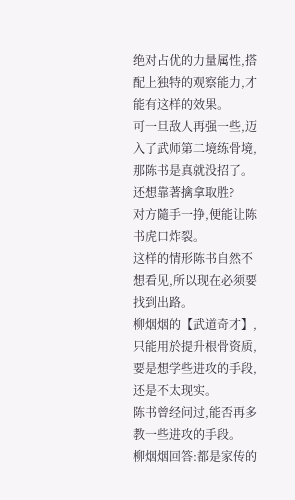绝对占优的力量属性,搭配上独特的观察能力,才能有这样的效果。
可一旦敌人再强一些,迈入了武师第二境练骨境,那陈书是真就没招了。
还想靠著擒拿取胜?
对方隨手一挣,便能让陈书虎口炸裂。
这样的情形陈书自然不想看见,所以现在必须要找到出路。
柳烟烟的【武道奇才】,只能用於提升根骨资质,要是想学些进攻的手段,还是不太现实。
陈书曾经问过,能否再多教一些进攻的手段。
柳烟烟回答:都是家传的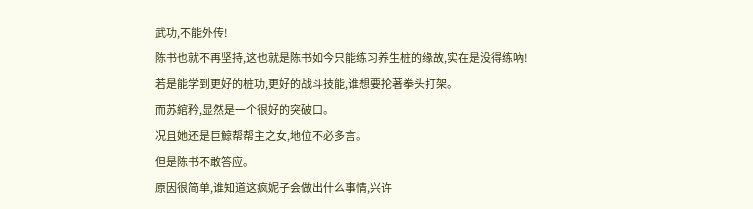武功,不能外传!
陈书也就不再坚持,这也就是陈书如今只能练习养生桩的缘故,实在是没得练吶!
若是能学到更好的桩功,更好的战斗技能,谁想要抡著拳头打架。
而苏綰矜,显然是一个很好的突破口。
况且她还是巨鯨帮帮主之女,地位不必多言。
但是陈书不敢答应。
原因很简单,谁知道这疯妮子会做出什么事情,兴许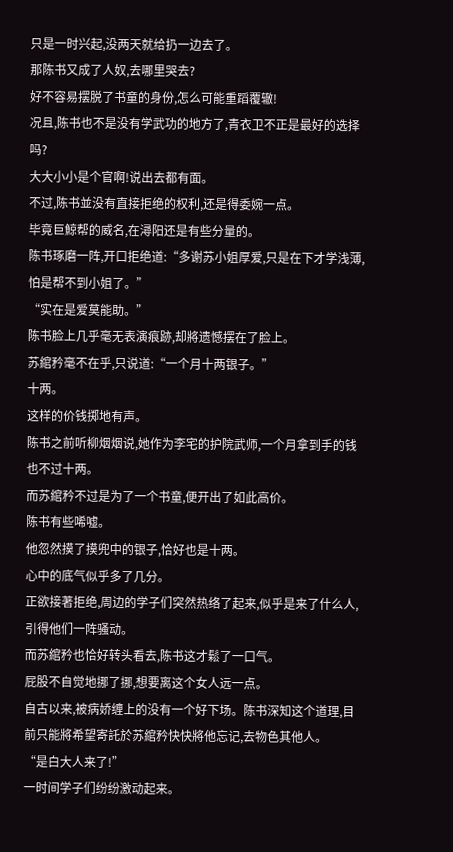只是一时兴起,没两天就给扔一边去了。
那陈书又成了人奴,去哪里哭去?
好不容易摆脱了书童的身份,怎么可能重蹈覆辙!
况且,陈书也不是没有学武功的地方了,青衣卫不正是最好的选择吗?
大大小小是个官啊!说出去都有面。
不过,陈书並没有直接拒绝的权利,还是得委婉一点。
毕竟巨鯨帮的威名,在潯阳还是有些分量的。
陈书琢磨一阵,开口拒绝道:“多谢苏小姐厚爱,只是在下才学浅薄,怕是帮不到小姐了。”
“实在是爱莫能助。”
陈书脸上几乎毫无表演痕跡,却將遗憾摆在了脸上。
苏綰矜毫不在乎,只说道:“一个月十两银子。”
十两。
这样的价钱掷地有声。
陈书之前听柳烟烟说,她作为李宅的护院武师,一个月拿到手的钱也不过十两。
而苏綰矜不过是为了一个书童,便开出了如此高价。
陈书有些唏嘘。
他忽然摸了摸兜中的银子,恰好也是十两。
心中的底气似乎多了几分。
正欲接著拒绝,周边的学子们突然热络了起来,似乎是来了什么人,引得他们一阵骚动。
而苏綰矜也恰好转头看去,陈书这才鬆了一口气。
屁股不自觉地挪了挪,想要离这个女人远一点。
自古以来,被病娇缠上的没有一个好下场。陈书深知这个道理,目前只能將希望寄託於苏綰矜快快將他忘记,去物色其他人。
“是白大人来了!”
一时间学子们纷纷激动起来。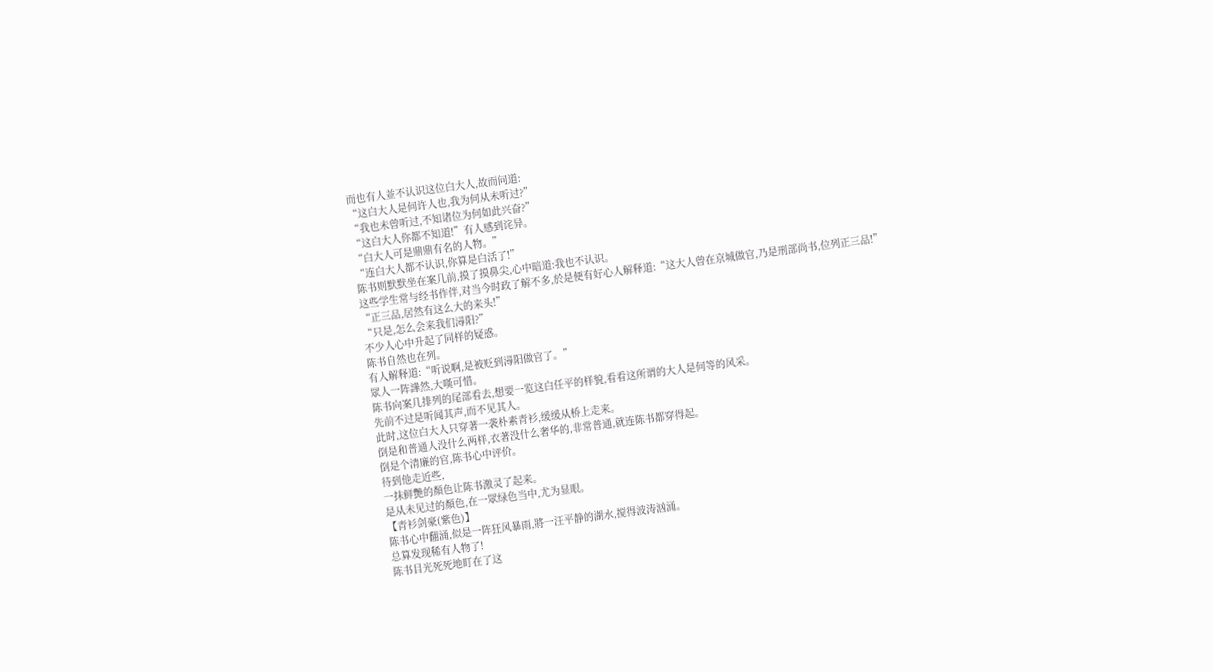而也有人並不认识这位白大人,故而问道:
“这白大人是何许人也,我为何从未听过?”
“我也未曾听过,不知诸位为何如此兴奋?”
“这白大人你都不知道!”有人感到诧异。
“白大人可是鼎鼎有名的人物。”
“连白大人都不认识,你算是白活了!”
陈书则默默坐在案几前,摸了摸鼻尖,心中暗道:我也不认识。
这些学生常与经书作伴,对当今时政了解不多,於是便有好心人解释道:“这大人曾在京城做官,乃是刑部尚书,位列正三品!”
“正三品,居然有这么大的来头!”
“只是,怎么会来我们潯阳?”
不少人心中升起了同样的疑惑。
陈书自然也在列。
有人解释道:“听说啊,是被贬到潯阳做官了。”
眾人一阵譁然,大嘆可惜。
陈书向案几排列的尾部看去,想要一览这白任平的样貌,看看这所谓的大人是何等的风采。
先前不过是听闻其声,而不见其人。
此时,这位白大人只穿著一袭朴素青衫,缓缓从桥上走来。
倒是和普通人没什么两样,衣著没什么奢华的,非常普通,就连陈书都穿得起。
倒是个清廉的官,陈书心中评价。
待到他走近些,
一抹鲜艷的顏色让陈书激灵了起来。
是从未见过的顏色,在一眾绿色当中,尤为显眼。
【青衫剑豪(紫色)】
陈书心中翻涌,似是一阵狂风暴雨,將一汪平静的湖水,搅得波涛汹涌。
总算发现稀有人物了!
陈书目光死死地盯在了这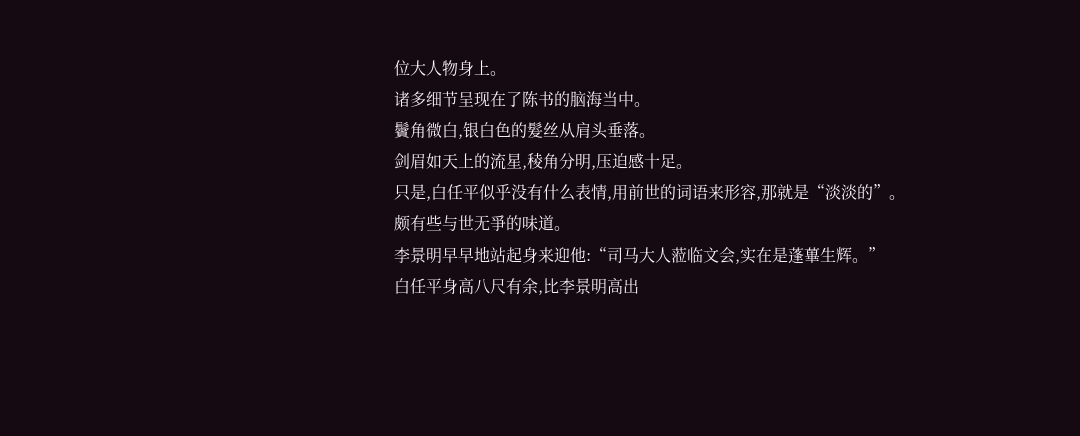位大人物身上。
诸多细节呈现在了陈书的脑海当中。
鬢角微白,银白色的髮丝从肩头垂落。
剑眉如天上的流星,稜角分明,压迫感十足。
只是,白任平似乎没有什么表情,用前世的词语来形容,那就是“淡淡的”。
颇有些与世无爭的味道。
李景明早早地站起身来迎他:“司马大人蒞临文会,实在是蓬蓽生辉。”
白任平身高八尺有余,比李景明高出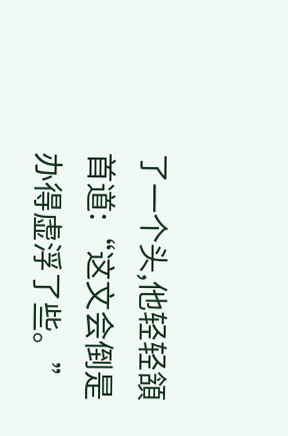了一个头,他轻轻頷首道:“这文会倒是办得虚浮了些。”